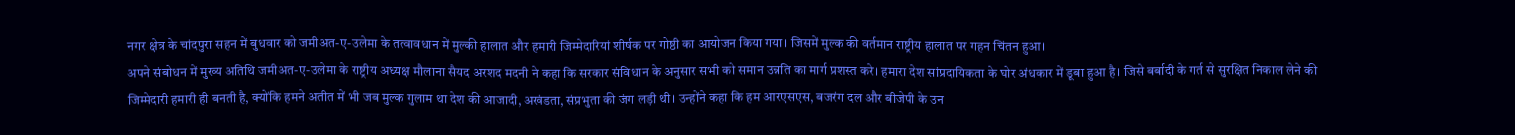नगर क्षेत्र के चांदपुरा सहन में बुधवार को जमीअत-ए-उलेमा के तत्वावधान में मुल्की हालात और हमारी जिम्मेदारियां शीर्षक पर गोष्ठी का आयोजन किया गया। जिसमें मुल्क की वर्तमान राष्ट्रीय हालात पर गहन चिंतन हुआ।
अपने संबोधन में मुख्य अतिथि जमीअत-ए-उलेमा के राष्ट्रीय अध्यक्ष मौलाना सैयद अरशद मदनी ने कहा कि सरकार संविधान के अनुसार सभी को समान उन्नति का मार्ग प्रशस्त करे। हमारा देश सांप्रदायिकता के घोर अंधकार में डूबा हुआ है। जिसे बर्बादी के गर्त से सुरक्षित निकाल लेने की जिम्मेदारी हमारी ही बनती है, क्योंकि हमने अतीत में भी जब मुल्क गुलाम था देश की आजादी, अखंडता, संप्रभुता की जंग लड़ी थी। उन्होंने कहा कि हम आरएसएस, बजरंग दल और बीजेपी के उन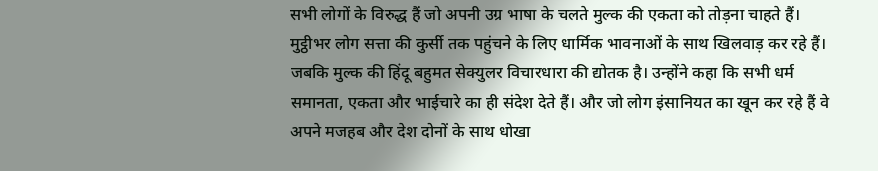सभी लोगों के विरुद्ध हैं जो अपनी उग्र भाषा के चलते मुल्क की एकता को तोड़ना चाहते हैं। मुट्ठीभर लोग सत्ता की कुर्सी तक पहुंचने के लिए धार्मिक भावनाओं के साथ खिलवाड़ कर रहे हैं। जबकि मुल्क की हिंदू बहुमत सेक्युलर विचारधारा की द्योतक है। उन्होंने कहा कि सभी धर्म समानता, एकता और भाईचारे का ही संदेश देते हैं। और जो लोग इंसानियत का खून कर रहे हैं वे अपने मजहब और देश दोनों के साथ धोखा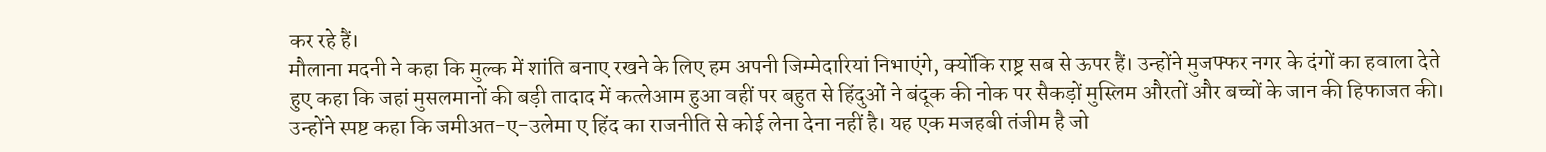कर रहे हैं।
मौलाना मदनी ने कहा कि मुल्क में शांति बनाए रखने के लिए हम अपनी जिम्मेदारियां निभाएंगे, क्योंकि राष्ट्र सब से ऊपर हैं। उन्होंने मुजफ्फर नगर के दंगों का हवाला देते हुए कहा कि जहां मुसलमानों की बड़ी तादाद में कत्लेआम हुआ वहीं पर बहुत से हिंदुओं ने बंदूक की नोक पर सैकड़ों मुस्लिम औरतों और बच्चों के जान की हिफाजत की। उन्होंने स्पष्ट कहा कि जमीअत-ए-उलेमा ए हिंद का राजनीति से कोई लेना देना नहीं है। यह एक मजहबी तंजीम है जो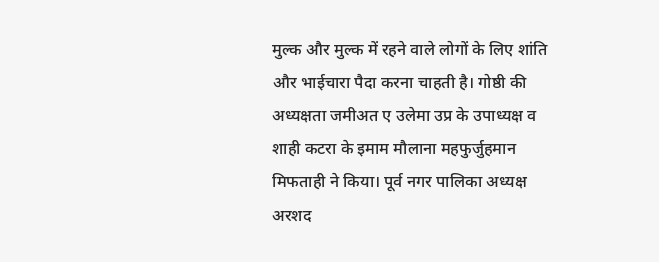मुल्क और मुल्क में रहने वाले लोगों के लिए शांति और भाईचारा पैदा करना चाहती है। गोष्ठी की अध्यक्षता जमीअत ए उलेमा उप्र के उपाध्यक्ष व शाही कटरा के इमाम मौलाना महफुर्जुहमान मिफताही ने किया। पूर्व नगर पालिका अध्यक्ष अरशद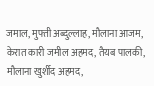जमाल, मुफ्ती अब्दुल्लाह, मौलाना आजम, केरात कारी जमील अहमद, तैयब पालकी, मौलाना खुर्शीद अहमद,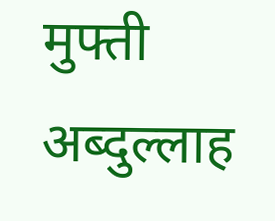मुफ्ती अब्दुल्लाह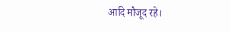आदि मौजूद रहे।